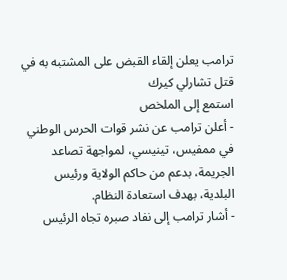ترامب يعلن إلقاء القبض على المشتبه به في قتل تشارلي كيرك
استمع إلى الملخص
- أعلن ترامب عن نشر قوات الحرس الوطني في ممفيس، تينيسي، لمواجهة تصاعد الجريمة، بدعم من حاكم الولاية ورئيس البلدية، بهدف استعادة النظام.
- أشار ترامب إلى نفاد صبره تجاه الرئيس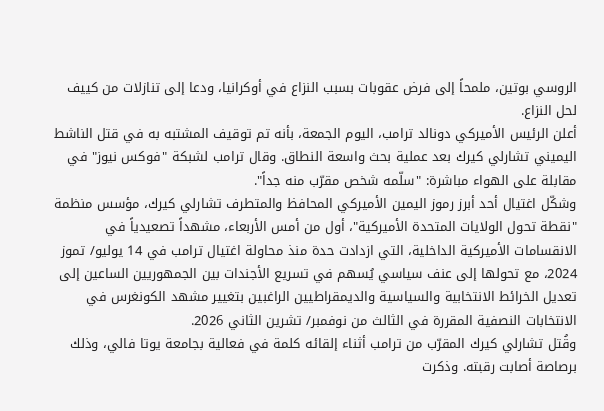الروسي بوتين، ملمحاً إلى فرض عقوبات بسبب النزاع في أوكرانيا، ودعا إلى تنازلات من كييف لحل النزاع.
أعلن الرئيس الأميركي دونالد ترامب، اليوم الجمعة، بأنه تم توقيف المشتبه به في قتل الناشط اليميني تشارلي كيرك بعد عملية بحث واسعة النطاق. وقال ترامب لشبكة "فوكس نيوز" في مقابلة على الهواء مباشرة: "سلّمه شخص مقرّب منه جداً".
وشكّل اغتيال أحد أبرز رموز اليمين الأميركي المحافظ والمتطرف تشارلي كيرك، مؤسس منظمة "نقطة تحول الولايات المتحدة الأميركية"، أول من أمس الأربعاء، مشهداً تصعيدياً في الانقسامات الأميركية الداخلية، التي ازدادت حدة منذ محاولة اغتيال ترامب في 14 يوليو/ تموز 2024، مع تحولها إلى عنف سياسي يُسهم في تسريع الأجندات بين الجمهوريين الساعين إلى تعديل الخرائط الانتخابية والسياسية والديمقراطيين الراغبين بتغيير مشهد الكونغرس في الانتخابات النصفية المقررة في الثالث من نوفمبر/ تشرين الثاني 2026.
وقُتل تشارلي كيرك المقرّب من ترامب أثناء إلقائه كلمة في فعالية بجامعة يوتا فالي، وذلك برصاصة أصابت رقبته. وذكرت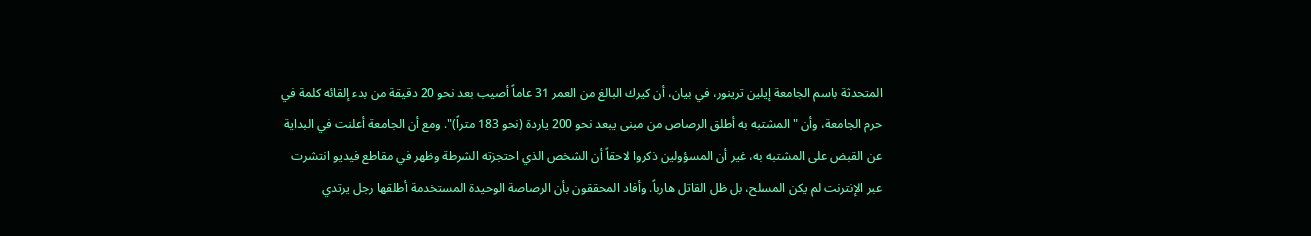المتحدثة باسم الجامعة إيلين ترينور، في بيان، أن كيرك البالغ من العمر 31 عاماً أصيب بعد نحو 20 دقيقة من بدء إلقائه كلمة في حرم الجامعة، وأن "المشتبه به أطلق الرصاص من مبنى يبعد نحو 200 ياردة (نحو 183 متراً)". ومع أن الجامعة أعلنت في البداية عن القبض على المشتبه به، غير أن المسؤولين ذكروا لاحقاً أن الشخص الذي احتجزته الشرطة وظهر في مقاطع فيديو انتشرت عبر الإنترنت لم يكن المسلح، بل ظل القاتل هارباً. وأفاد المحققون بأن الرصاصة الوحيدة المستخدمة أطلقها رجل يرتدي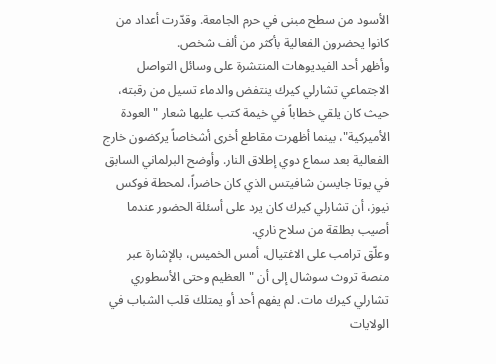الأسود من سطح مبنى في حرم الجامعة. وقدّرت أعداد من كانوا يحضرون الفعالية بأكثر من ألف شخص.
وأظهر أحد الفيديوهات المنتشرة على وسائل التواصل الاجتماعي تشارلي كيرك ينتفض والدماء تسيل من رقبته، حيث كان يلقي خطاباً في خيمة كتب عليها شعار "العودة الأميركية"، بينما أظهرت مقاطع أخرى أشخاصاً يركضون خارج الفعالية بعد سماع دوي إطلاق النار. وأوضح البرلماني السابق في يوتا جايسن شافيتس الذي كان حاضراً، لمحطة فوكس نيوز، أن تشارلي كيرك كان يرد على أسئلة الحضور عندما أصيب بطلقة من سلاح ناري.
وعلّق ترامب على الاغتيال، أمس الخميس، بالإشارة عبر منصة تروث سوشال إلى أن "العظيم وحتى الأسطوري تشارلي كيرك مات. لم يفهم أحد أو يمتلك قلب الشباب في الولايات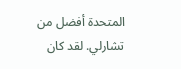المتحدة أفضل من تشارلي. لقد كان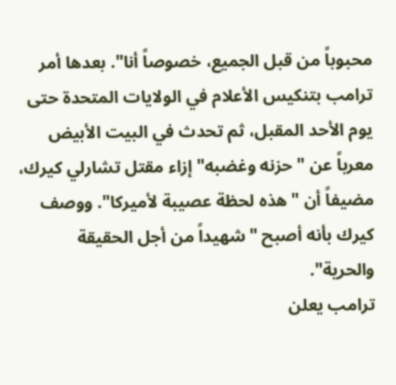محبوباً من قبل الجميع، خصوصاً أنا". بعدها أمر ترامب بتنكيس الأعلام في الولايات المتحدة حتى يوم الأحد المقبل، ثم تحدث في البيت الأبيض معرباً عن "حزنه وغضبه" إزاء مقتل تشارلي كيرك، مضيفاً أن "هذه لحظة عصيبة لأميركا". ووصف كيرك بأنه أصبح "شهيداً من أجل الحقيقة والحرية".
ترامب يعلن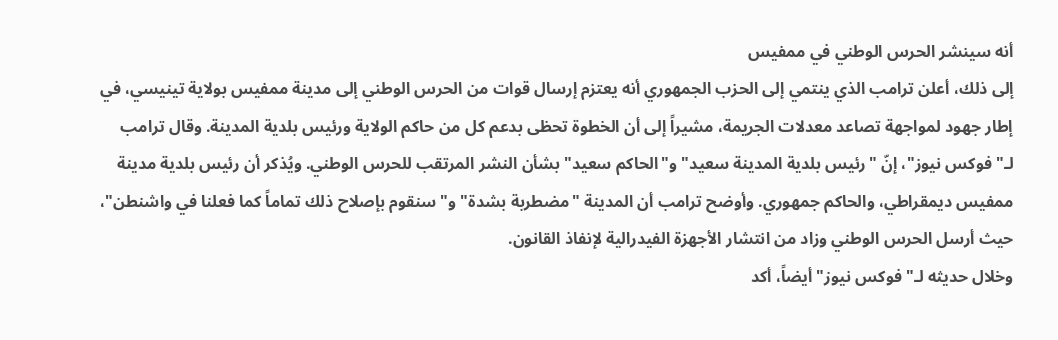أنه سينشر الحرس الوطني في ممفيس
إلى ذلك، أعلن ترامب الذي ينتمي إلى الحزب الجمهوري أنه يعتزم إرسال قوات من الحرس الوطني إلى مدينة ممفيس بولاية تينيسي، في إطار جهود لمواجهة تصاعد معدلات الجريمة، مشيراً إلى أن الخطوة تحظى بدعم كل من حاكم الولاية ورئيس بلدية المدينة. وقال ترامب لـ"فوكس نيوز"، إنّ "رئيس بلدية المدينة سعيد" و"الحاكم سعيد" بشأن النشر المرتقب للحرس الوطني. ويُذكر أن رئيس بلدية مدينة ممفيس ديمقراطي، والحاكم جمهوري. وأوضح ترامب أن المدينة "مضطربة بشدة" و"سنقوم بإصلاح ذلك تماماً كما فعلنا في واشنطن"، حيث أرسل الحرس الوطني وزاد من انتشار الأجهزة الفيدرالية لإنفاذ القانون.
وخلال حديثه لـ"فوكس نيوز" أيضاً، أكد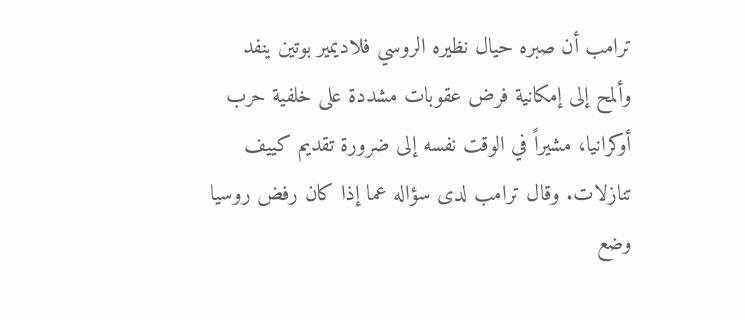ترامب أن صبره حيال نظيره الروسي فلاديمير بوتين ينفد وألمح إلى إمكانية فرض عقوبات مشددة على خلفية حرب أوكرانيا، مشيراً في الوقت نفسه إلى ضرورة تقديم كييف تنازلات. وقال ترامب لدى سؤاله عما إذا كان رفض روسيا وضع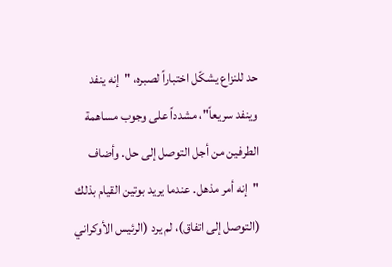حد للنزاع يشكّل اختباراً لصبره، "إنه ينفد وينفد سريعاً"، مشدداً على وجوب مساهمة الطرفين من أجل التوصل إلى حل. وأضاف "إنه أمر مذهل. عندما يريد بوتين القيام بذلك (التوصل إلى اتفاق)، لم يرد (الرئيس الأوكراني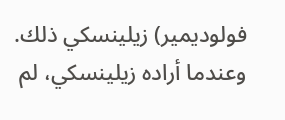فولوديمير) زيلينسكي ذلك. وعندما أراده زيلينسكي، لم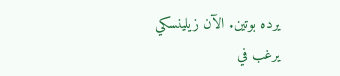يرده بوتين. الآن زيلينسكي يرغب في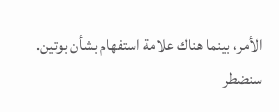الأمر، بينما هناك علامة استفهام بشأن بوتين. سنضطر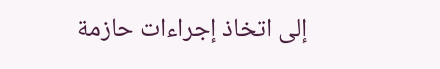إلى اتخاذ إجراءات حازمة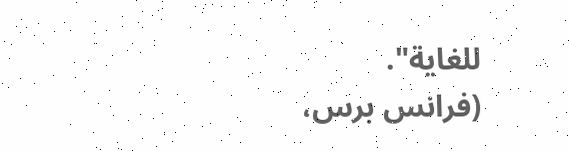للغاية".
(فرانس برس،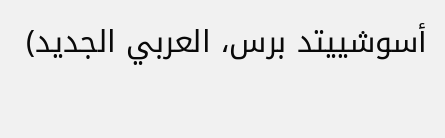أسوشييتد برس، العربي الجديد)